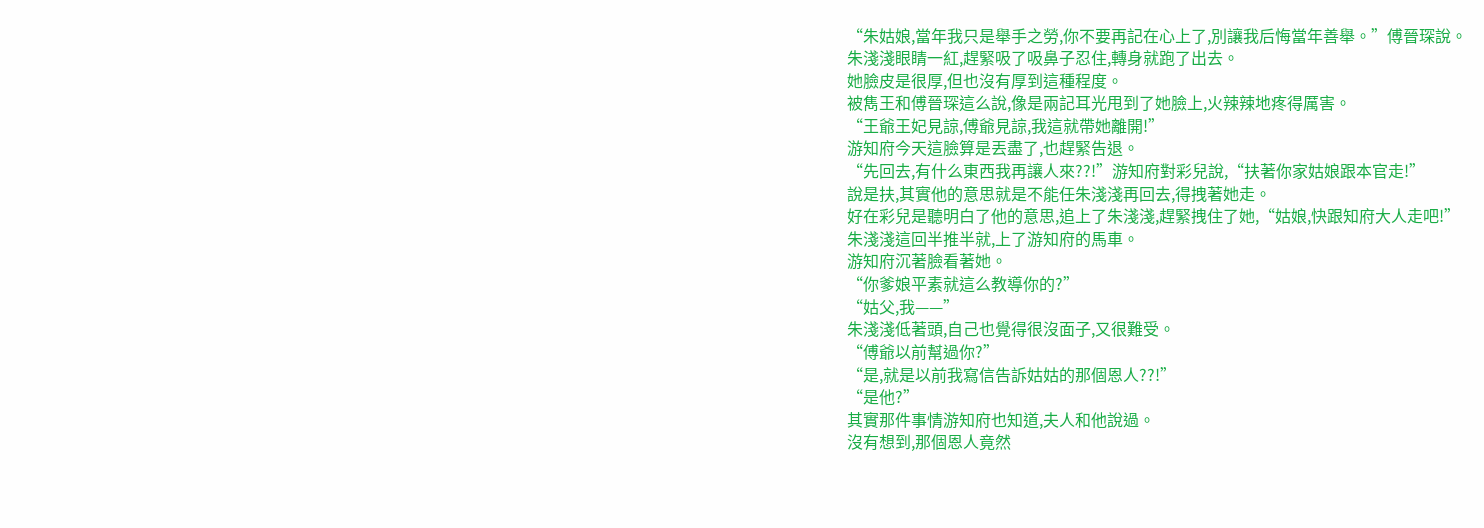“朱姑娘,當年我只是舉手之勞,你不要再記在心上了,別讓我后悔當年善舉。”傅晉琛說。
朱淺淺眼睛一紅,趕緊吸了吸鼻子忍住,轉身就跑了出去。
她臉皮是很厚,但也沒有厚到這種程度。
被雋王和傅晉琛這么說,像是兩記耳光甩到了她臉上,火辣辣地疼得厲害。
“王爺王妃見諒,傅爺見諒,我這就帶她離開!”
游知府今天這臉算是丟盡了,也趕緊告退。
“先回去,有什么東西我再讓人來??!”游知府對彩兒說,“扶著你家姑娘跟本官走!”
說是扶,其實他的意思就是不能任朱淺淺再回去,得拽著她走。
好在彩兒是聽明白了他的意思,追上了朱淺淺,趕緊拽住了她,“姑娘,快跟知府大人走吧!”
朱淺淺這回半推半就,上了游知府的馬車。
游知府沉著臉看著她。
“你爹娘平素就這么教導你的?”
“姑父,我——”
朱淺淺低著頭,自己也覺得很沒面子,又很難受。
“傅爺以前幫過你?”
“是,就是以前我寫信告訴姑姑的那個恩人??!”
“是他?”
其實那件事情游知府也知道,夫人和他說過。
沒有想到,那個恩人竟然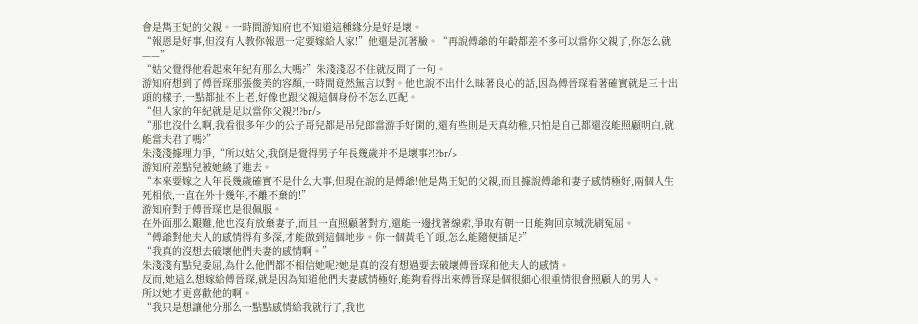會是雋王妃的父親。一時間游知府也不知道這種緣分是好是壞。
“報恩是好事,但沒有人教你報恩一定要嫁給人家!”他還是沉著臉。“再說傅爺的年齡都差不多可以當你父親了,你怎么就——”
“姑父覺得他看起來年紀有那么大嗎?”朱淺淺忍不住就反問了一句。
游知府想到了傅晉琛那張俊美的容顏,一時間竟然無言以對。他也說不出什么昧著良心的話,因為傅晉琛看著確實就是三十出頭的樣子,一點都扯不上老,好像也跟父親這個身份不怎么匹配。
“但人家的年紀就是足以當你父親?!?br/>
“那也沒什么啊,我看很多年少的公子哥兒都是吊兒郎當游手好閑的,還有些則是天真幼稚,只怕是自己都還沒能照顧明白,就能當夫君了嗎?”
朱淺淺據理力爭,“所以姑父,我倒是覺得男子年長幾歲并不是壞事?!?br/>
游知府差點兒被她繞了進去。
“本來要嫁之人年長幾歲確實不是什么大事,但現在說的是傅爺!他是雋王妃的父親,而且據說傅爺和妻子感情極好,兩個人生死相依,一直在外十幾年,不離不棄的!”
游知府對于傅晉琛也是很佩服。
在外面那么艱難,他也沒有放棄妻子,而且一直照顧著對方,還能一邊找著線索,爭取有朝一日能夠回京城洗刷冤屈。
“傅爺對他夫人的感情得有多深,才能做到這個地步。你一個黃毛丫頭,怎么能隨便插足?”
“我真的沒想去破壞他們夫妻的感情啊。”
朱淺淺有點兒委屈,為什么他們都不相信她呢?她是真的沒有想過要去破壞傅晉琛和他夫人的感情。
反而,她這么想嫁給傅晉琛,就是因為知道他們夫妻感情極好,能夠看得出來傅晉琛是個很細心很重情很會照顧人的男人。
所以她才更喜歡他的啊。
“我只是想讓他分那么一點點感情給我就行了,我也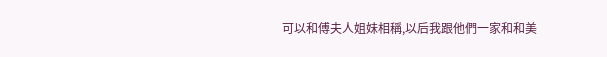可以和傅夫人姐妹相稱,以后我跟他們一家和和美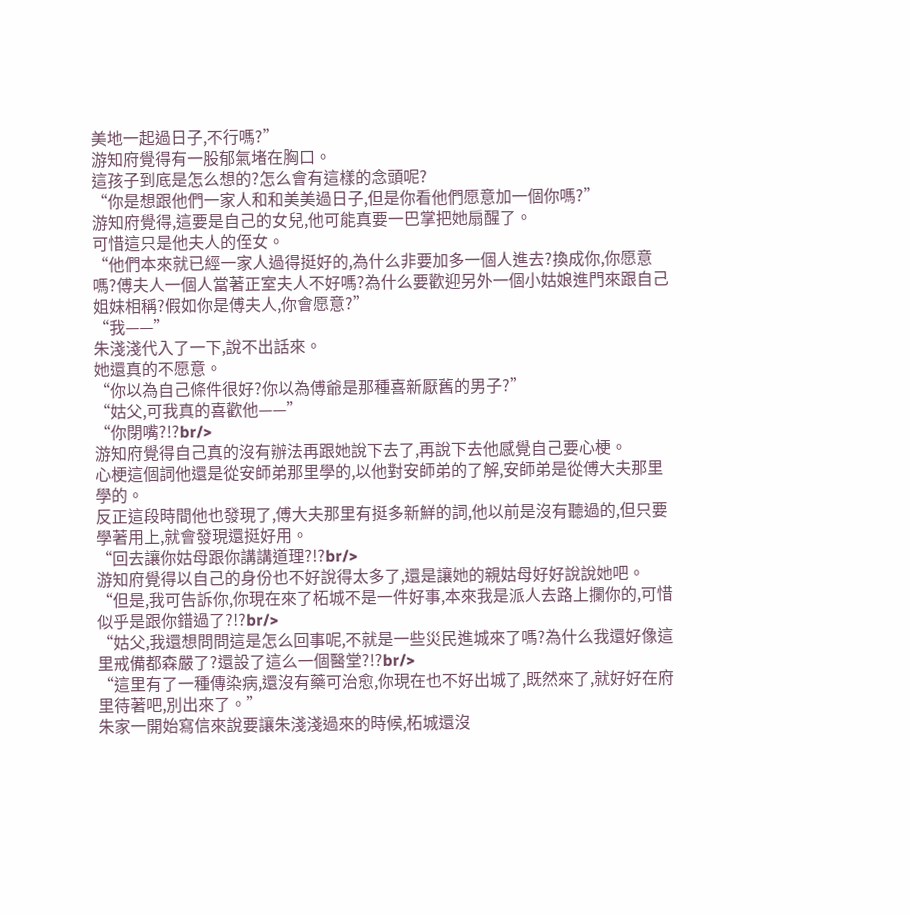美地一起過日子,不行嗎?”
游知府覺得有一股郁氣堵在胸口。
這孩子到底是怎么想的?怎么會有這樣的念頭呢?
“你是想跟他們一家人和和美美過日子,但是你看他們愿意加一個你嗎?”
游知府覺得,這要是自己的女兒,他可能真要一巴掌把她扇醒了。
可惜這只是他夫人的侄女。
“他們本來就已經一家人過得挺好的,為什么非要加多一個人進去?換成你,你愿意嗎?傅夫人一個人當著正室夫人不好嗎?為什么要歡迎另外一個小姑娘進門來跟自己姐妹相稱?假如你是傅夫人,你會愿意?”
“我——”
朱淺淺代入了一下,說不出話來。
她還真的不愿意。
“你以為自己條件很好?你以為傅爺是那種喜新厭舊的男子?”
“姑父,可我真的喜歡他——”
“你閉嘴?!?br/>
游知府覺得自己真的沒有辦法再跟她說下去了,再說下去他感覺自己要心梗。
心梗這個詞他還是從安師弟那里學的,以他對安師弟的了解,安師弟是從傅大夫那里學的。
反正這段時間他也發現了,傅大夫那里有挺多新鮮的詞,他以前是沒有聽過的,但只要學著用上,就會發現還挺好用。
“回去讓你姑母跟你講講道理?!?br/>
游知府覺得以自己的身份也不好說得太多了,還是讓她的親姑母好好說說她吧。
“但是,我可告訴你,你現在來了柘城不是一件好事,本來我是派人去路上攔你的,可惜似乎是跟你錯過了?!?br/>
“姑父,我還想問問這是怎么回事呢,不就是一些災民進城來了嗎?為什么我還好像這里戒備都森嚴了?還設了這么一個醫堂?!?br/>
“這里有了一種傳染病,還沒有藥可治愈,你現在也不好出城了,既然來了,就好好在府里待著吧,別出來了。”
朱家一開始寫信來說要讓朱淺淺過來的時候,柘城還沒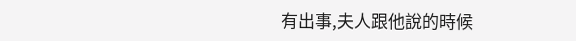有出事,夫人跟他說的時候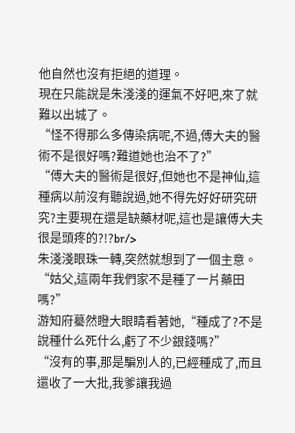他自然也沒有拒絕的道理。
現在只能說是朱淺淺的運氣不好吧,來了就難以出城了。
“怪不得那么多傳染病呢,不過,傅大夫的醫術不是很好嗎?難道她也治不了?”
“傅大夫的醫術是很好,但她也不是神仙,這種病以前沒有聽說過,她不得先好好研究研究?主要現在還是缺藥材呢,這也是讓傅大夫很是頭疼的?!?br/>
朱淺淺眼珠一轉,突然就想到了一個主意。
“姑父,這兩年我們家不是種了一片藥田嗎?”
游知府驀然瞪大眼睛看著她,“種成了?不是說種什么死什么,虧了不少銀錢嗎?”
“沒有的事,那是騙別人的,已經種成了,而且還收了一大批,我爹讓我過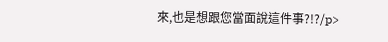來,也是想跟您當面說這件事?!?/p>